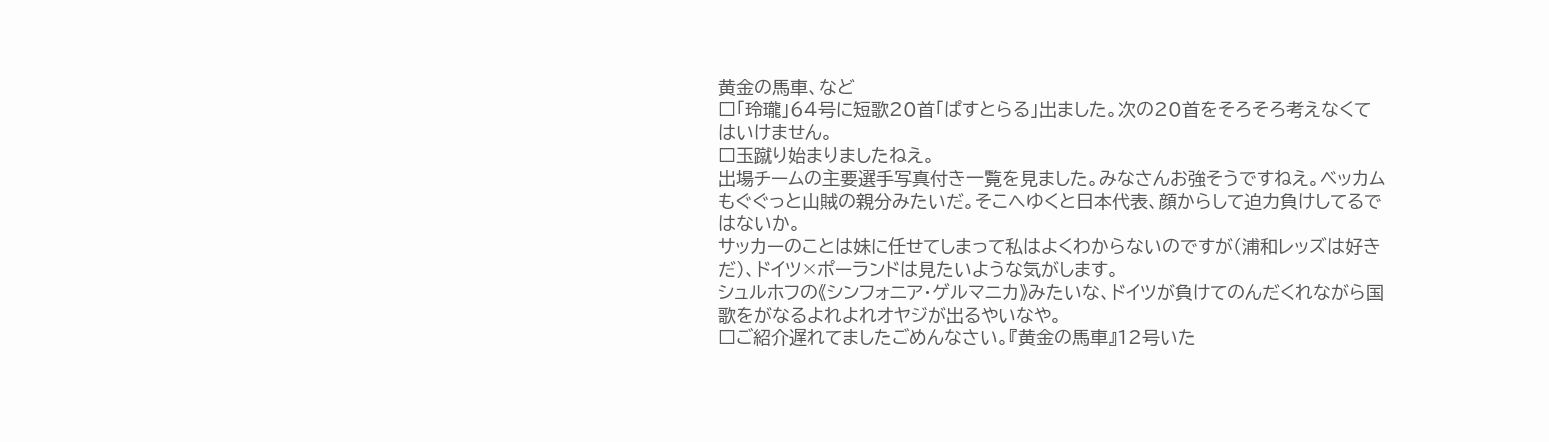黄金の馬車、など
□「玲瓏」64号に短歌20首「ぱすとらる」出ました。次の20首をそろそろ考えなくてはいけません。
□玉蹴り始まりましたねえ。
出場チームの主要選手写真付き一覧を見ました。みなさんお強そうですねえ。ベッカムもぐぐっと山賊の親分みたいだ。そこへゆくと日本代表、顔からして迫力負けしてるではないか。
サッカーのことは妹に任せてしまって私はよくわからないのですが(浦和レッズは好きだ)、ドイツ×ポーランドは見たいような気がします。
シュルホフの《シンフォニア・ゲルマニカ》みたいな、ドイツが負けてのんだくれながら国歌をがなるよれよれオヤジが出るやいなや。
□ご紹介遅れてましたごめんなさい。『黄金の馬車』12号いた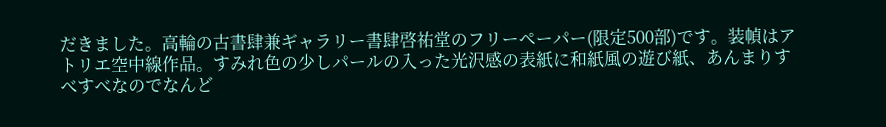だきました。高輪の古書肆兼ギャラリー書肆啓祐堂のフリーペーパー(限定500部)です。装幀はアトリエ空中線作品。すみれ色の少しパールの入った光沢感の表紙に和紙風の遊び紙、あんまりすべすべなのでなんど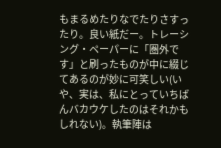もまるめたりなでたりさすったり。良い紙だー。トレーシング・ペーパーに「圏外です」と刷ったものが中に綴じてあるのが妙に可笑しい(いや、実は、私にとっていちばんバカウケしたのはそれかもしれない)。執筆陣は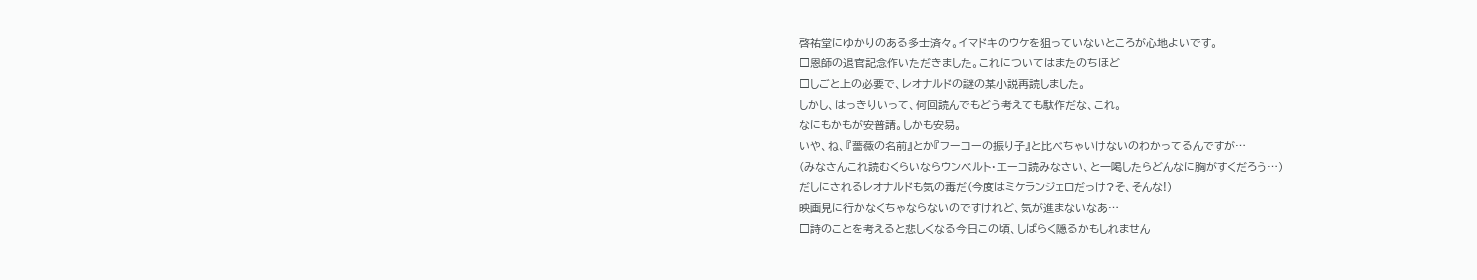啓祐堂にゆかりのある多士済々。イマドキのウケを狙っていないところが心地よいです。
□恩師の退官記念作いただきました。これについてはまたのちほど
□しごと上の必要で、レオナルドの謎の某小説再読しました。
しかし、はっきりいって、何回読んでもどう考えても駄作だな、これ。
なにもかもが安普請。しかも安易。
いや、ね、『薔薇の名前』とか『フーコーの振り子』と比べちゃいけないのわかってるんですが…
(みなさんこれ読むくらいならウンベルト・エーコ読みなさい、と一喝したらどんなに胸がすくだろう…)
だしにされるレオナルドも気の毒だ(今度はミケランジェロだっけ?そ、そんな!)
映画見に行かなくちゃならないのですけれど、気が進まないなあ…
□詩のことを考えると悲しくなる今日この頃、しばらく隠るかもしれません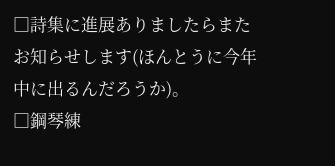□詩集に進展ありましたらまたお知らせします(ほんとうに今年中に出るんだろうか)。
□鋼琴練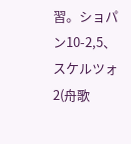習。ショパン10-2,5、スケルツォ2(舟歌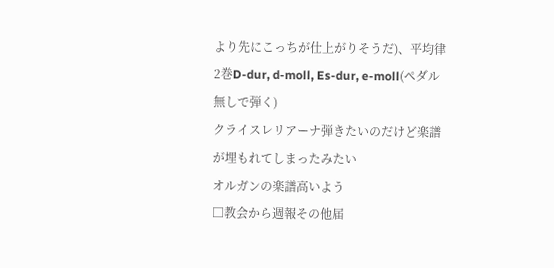より先にこっちが仕上がりそうだ)、平均律2巻D-dur, d-moll, Es-dur, e-moll(ペダル無しで弾く)
クライスレリアーナ弾きたいのだけど楽譜が埋もれてしまったみたい
オルガンの楽譜高いよう
□教会から週報その他届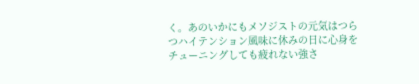く。あのいかにもメソジストの元気はつらつハイテンション風味に休みの日に心身をチューニングしても疲れない強さ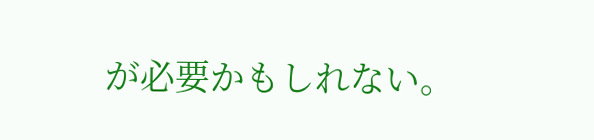が必要かもしれない。